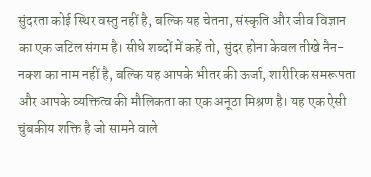सुंदरता कोई स्थिर वस्तु नहीं है, बल्कि यह चेतना, संस्कृति और जीव विज्ञान का एक जटिल संगम है। सीधे शब्दों में कहें तो, सुंदर होना केवल तीखे नैन-नक्श का नाम नहीं है, बल्कि यह आपके भीतर की ऊर्जा, शारीरिक समरूपता और आपके व्यक्तित्व की मौलिकता का एक अनूठा मिश्रण है। यह एक ऐसी चुंबकीय शक्ति है जो सामने वाले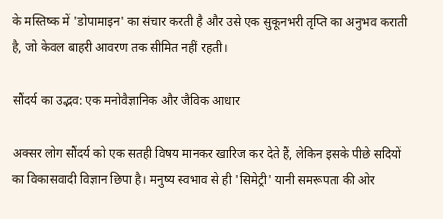के मस्तिष्क में 'डोपामाइन' का संचार करती है और उसे एक सुकूनभरी तृप्ति का अनुभव कराती है, जो केवल बाहरी आवरण तक सीमित नहीं रहती।

सौंदर्य का उद्भव: एक मनोवैज्ञानिक और जैविक आधार

अक्सर लोग सौंदर्य को एक सतही विषय मानकर खारिज कर देते हैं, लेकिन इसके पीछे सदियों का विकासवादी विज्ञान छिपा है। मनुष्य स्वभाव से ही 'सिमेट्री' यानी समरूपता की ओर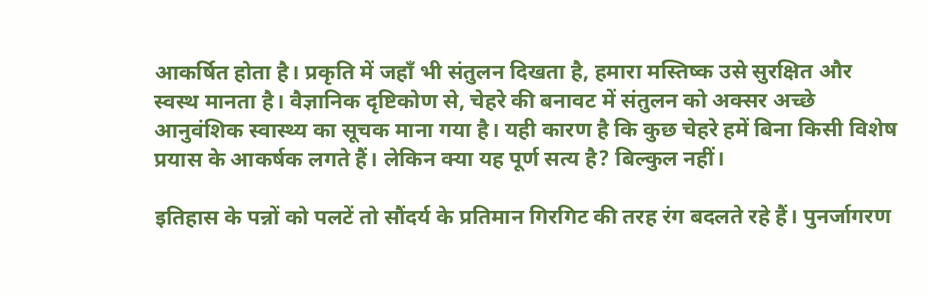आकर्षित होता है। प्रकृति में जहाँ भी संतुलन दिखता है, हमारा मस्तिष्क उसे सुरक्षित और स्वस्थ मानता है। वैज्ञानिक दृष्टिकोण से, चेहरे की बनावट में संतुलन को अक्सर अच्छे आनुवंशिक स्वास्थ्य का सूचक माना गया है। यही कारण है कि कुछ चेहरे हमें बिना किसी विशेष प्रयास के आकर्षक लगते हैं। लेकिन क्या यह पूर्ण सत्य है? बिल्कुल नहीं।

इतिहास के पन्नों को पलटें तो सौंदर्य के प्रतिमान गिरगिट की तरह रंग बदलते रहे हैं। पुनर्जागरण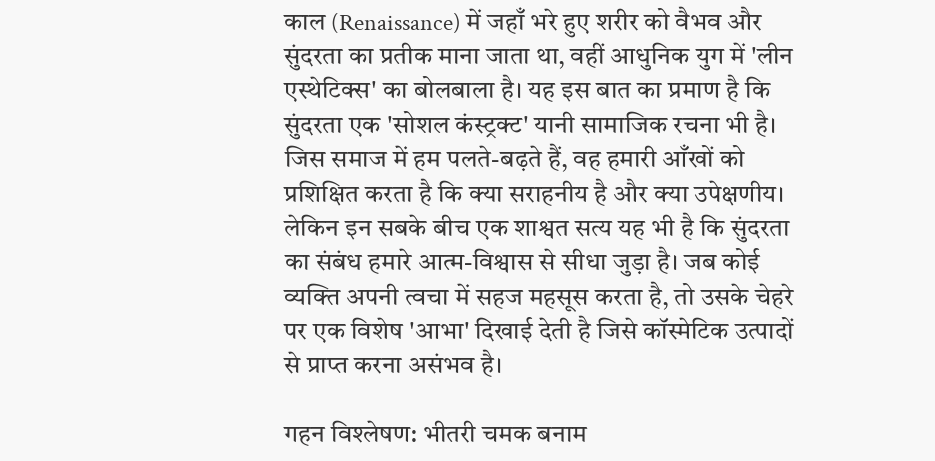काल (Renaissance) में जहाँ भरे हुए शरीर को वैभव और सुंदरता का प्रतीक माना जाता था, वहीं आधुनिक युग में 'लीन एस्थेटिक्स' का बोलबाला है। यह इस बात का प्रमाण है कि सुंदरता एक 'सोशल कंस्ट्रक्ट' यानी सामाजिक रचना भी है। जिस समाज में हम पलते-बढ़ते हैं, वह हमारी आँखों को प्रशिक्षित करता है कि क्या सराहनीय है और क्या उपेक्षणीय। लेकिन इन सबके बीच एक शाश्वत सत्य यह भी है कि सुंदरता का संबंध हमारे आत्म-विश्वास से सीधा जुड़ा है। जब कोई व्यक्ति अपनी त्वचा में सहज महसूस करता है, तो उसके चेहरे पर एक विशेष 'आभा' दिखाई देती है जिसे कॉस्मेटिक उत्पादों से प्राप्त करना असंभव है।

गहन विश्लेषण: भीतरी चमक बनाम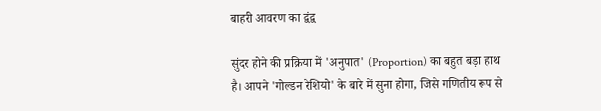बाहरी आवरण का द्वंद्व

सुंदर होने की प्रक्रिया में 'अनुपात' (Proportion) का बहुत बड़ा हाथ है। आपने 'गोल्डन रेशियो' के बारे में सुना होगा, जिसे गणितीय रूप से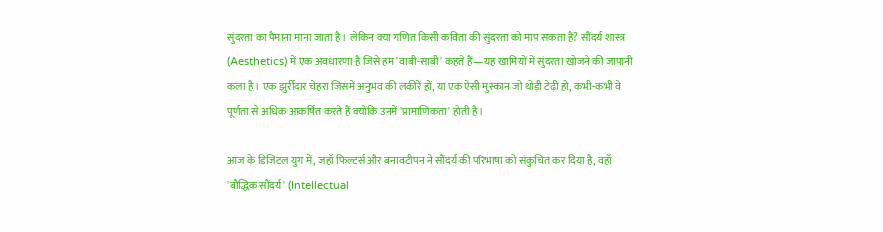सुंदरता का पैमाना माना जाता है। लेकिन क्या गणित किसी कविता की सुंदरता को माप सकता है? सौंदर्य शास्त्र (Aesthetics) में एक अवधारणा है जिसे हम 'वाबी-साबी' कहते हैं—यह खामियों में सुंदरता खोजने की जापानी कला है। एक झुर्रीदार चेहरा जिसमें अनुभव की लकीरें हों, या एक ऐसी मुस्कान जो थोड़ी टेढ़ी हो, कभी-कभी वे पूर्णता से अधिक आकर्षित करते हैं क्योंकि उनमें 'प्रामाणिकता' होती है।

आज के डिजिटल युग में, जहाँ फिल्टर्स और बनावटीपन ने सौंदर्य की परिभाषा को संकुचित कर दिया है, वहाँ 'बौद्धिक सौंदर्य' (Intellectual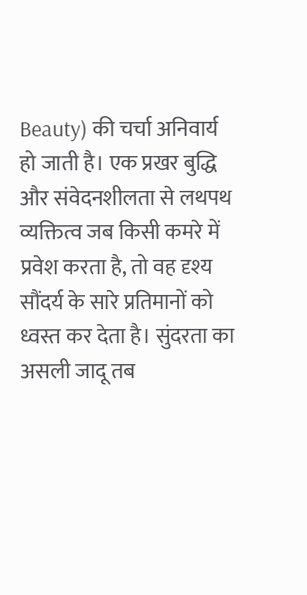Beauty) की चर्चा अनिवार्य हो जाती है। एक प्रखर बुद्धि और संवेदनशीलता से लथपथ व्यक्तित्व जब किसी कमरे में प्रवेश करता है, तो वह दृश्य सौंदर्य के सारे प्रतिमानों को ध्वस्त कर देता है। सुंदरता का असली जादू तब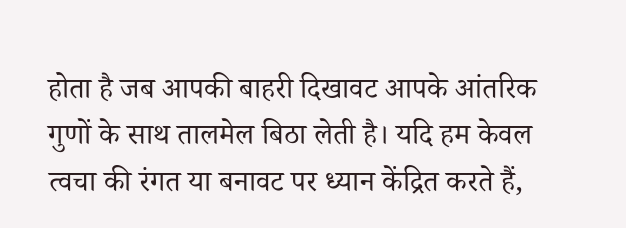होता है जब आपकी बाहरी दिखावट आपके आंतरिक गुणों के साथ तालमेल बिठा लेती है। यदि हम केवल त्वचा की रंगत या बनावट पर ध्यान केंद्रित करते हैं,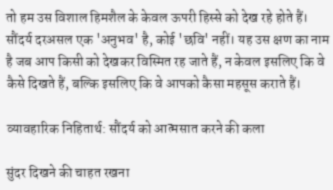तो हम उस विशाल हिमशैल के केवल ऊपरी हिस्से को देख रहे होते हैं। सौंदर्य दरअसल एक 'अनुभव' है, कोई 'छवि' नहीं। यह उस क्षण का नाम है जब आप किसी को देखकर विस्मित रह जाते हैं, न केवल इसलिए कि वे कैसे दिखते हैं, बल्कि इसलिए कि वे आपको कैसा महसूस कराते हैं।

व्यावहारिक निहितार्थ: सौंदर्य को आत्मसात करने की कला

सुंदर दिखने की चाहत रखना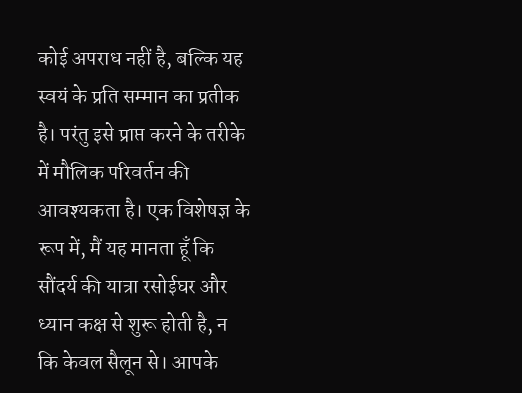कोई अपराध नहीं है, बल्कि यह स्वयं के प्रति सम्मान का प्रतीक है। परंतु इसे प्राप्त करने के तरीके में मौलिक परिवर्तन की आवश्यकता है। एक विशेषज्ञ के रूप में, मैं यह मानता हूँ कि सौंदर्य की यात्रा रसोईघर और ध्यान कक्ष से शुरू होती है, न कि केवल सैलून से। आपके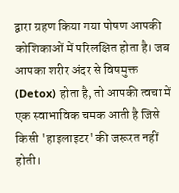द्वारा ग्रहण किया गया पोषण आपकी कोशिकाओं में परिलक्षित होता है। जब आपका शरीर अंदर से विषमुक्त (Detox) होता है, तो आपकी त्वचा में एक स्वाभाविक चमक आती है जिसे किसी 'हाइलाइटर' की जरूरत नहीं होती।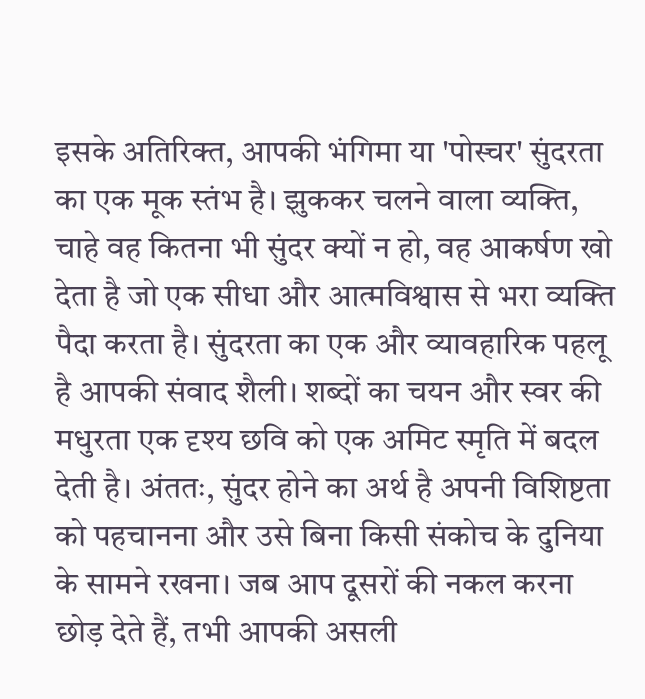इसके अतिरिक्त, आपकी भंगिमा या 'पोस्चर' सुंदरता का एक मूक स्तंभ है। झुककर चलने वाला व्यक्ति, चाहे वह कितना भी सुंदर क्यों न हो, वह आकर्षण खो देता है जो एक सीधा और आत्मविश्वास से भरा व्यक्ति पैदा करता है। सुंदरता का एक और व्यावहारिक पहलू है आपकी संवाद शैली। शब्दों का चयन और स्वर की मधुरता एक दृश्य छवि को एक अमिट स्मृति में बदल देती है। अंततः, सुंदर होने का अर्थ है अपनी विशिष्टता को पहचानना और उसे बिना किसी संकोच के दुनिया के सामने रखना। जब आप दूसरों की नकल करना छोड़ देते हैं, तभी आपकी असली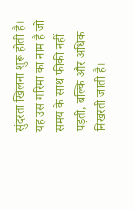सुंदरता खिलना शुरू होती है। यह उस गरिमा का नाम है जो समय के साथ फीकी नहीं पड़ती, बल्कि और अधिक निखरती जाती है।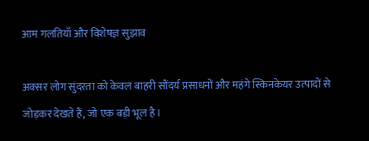आम गलतियाँ और विशेषज्ञ सुझाव

अक्सर लोग सुंदरता को केवल बाहरी सौंदर्य प्रसाधनों और महंगे स्किनकेयर उत्पादों से जोड़कर देखते हैं, जो एक बड़ी भूल है।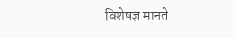विशेषज्ञ मानते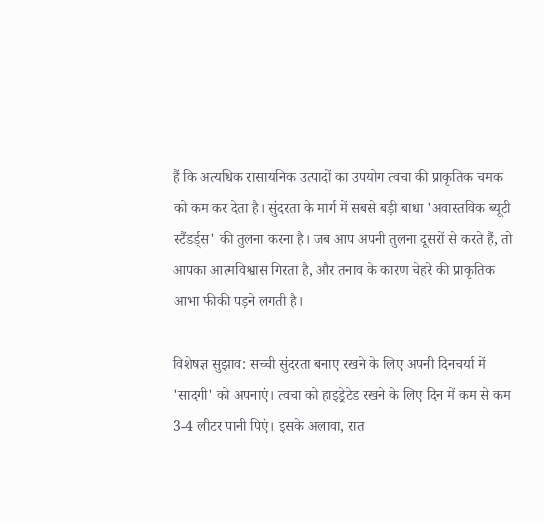हैं कि अत्यधिक रासायनिक उत्पादों का उपयोग त्वचा की प्राकृतिक चमक को कम कर देता है। सुंदरता के मार्ग में सबसे बड़ी बाधा 'अवास्तविक ब्यूटी स्टैंडर्ड्स' की तुलना करना है। जब आप अपनी तुलना दूसरों से करते हैं, तो आपका आत्मविश्वास गिरता है, और तनाव के कारण चेहरे की प्राकृतिक आभा फीकी पड़ने लगती है।

विशेषज्ञ सुझाव: सच्ची सुंदरता बनाए रखने के लिए अपनी दिनचर्या में 'सादगी' को अपनाएं। त्वचा को हाइड्रेटेड रखने के लिए दिन में कम से कम 3-4 लीटर पानी पिएं। इसके अलावा, रात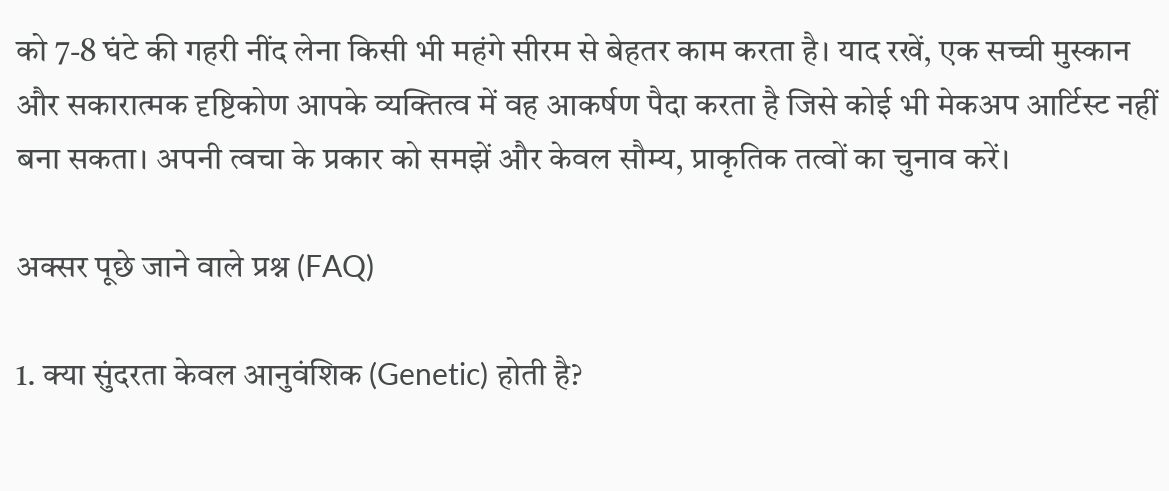को 7-8 घंटे की गहरी नींद लेना किसी भी महंगे सीरम से बेहतर काम करता है। याद रखें, एक सच्ची मुस्कान और सकारात्मक दृष्टिकोण आपके व्यक्तित्व में वह आकर्षण पैदा करता है जिसे कोई भी मेकअप आर्टिस्ट नहीं बना सकता। अपनी त्वचा के प्रकार को समझें और केवल सौम्य, प्राकृतिक तत्वों का चुनाव करें।

अक्सर पूछे जाने वाले प्रश्न (FAQ)

1. क्या सुंदरता केवल आनुवंशिक (Genetic) होती है?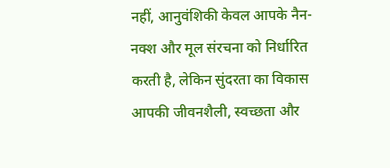नहीं, आनुवंशिकी केवल आपके नैन-नक्श और मूल संरचना को निर्धारित करती है, लेकिन सुंदरता का विकास आपकी जीवनशैली, स्वच्छता और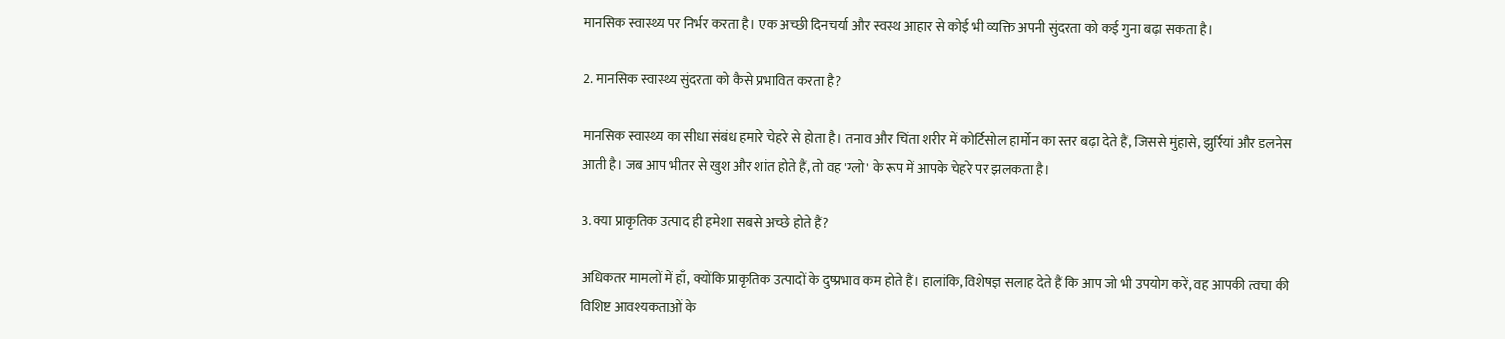मानसिक स्वास्थ्य पर निर्भर करता है। एक अच्छी दिनचर्या और स्वस्थ आहार से कोई भी व्यक्ति अपनी सुंदरता को कई गुना बढ़ा सकता है।

2. मानसिक स्वास्थ्य सुंदरता को कैसे प्रभावित करता है?

मानसिक स्वास्थ्य का सीधा संबंध हमारे चेहरे से होता है। तनाव और चिंता शरीर में कोर्टिसोल हार्मोन का स्तर बढ़ा देते हैं, जिससे मुंहासे, झुर्रियां और डलनेस आती है। जब आप भीतर से खुश और शांत होते हैं, तो वह 'ग्लो' के रूप में आपके चेहरे पर झलकता है।

3. क्या प्राकृतिक उत्पाद ही हमेशा सबसे अच्छे होते हैं?

अधिकतर मामलों में हाँ, क्योंकि प्राकृतिक उत्पादों के दुष्प्रभाव कम होते हैं। हालांकि, विशेषज्ञ सलाह देते हैं कि आप जो भी उपयोग करें, वह आपकी त्वचा की विशिष्ट आवश्यकताओं के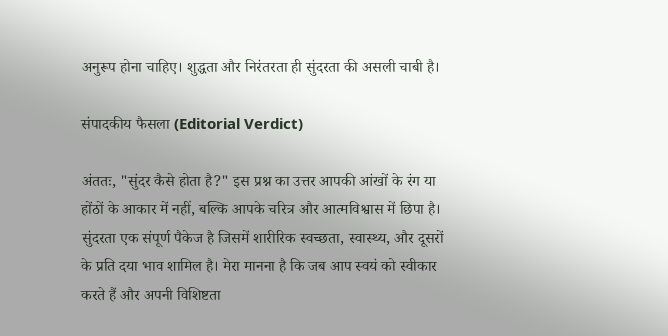अनुरूप होना चाहिए। शुद्धता और निरंतरता ही सुंदरता की असली चाबी है।

संपादकीय फैसला (Editorial Verdict)

अंततः, "सुंदर कैसे होता है?" इस प्रश्न का उत्तर आपकी आंखों के रंग या होंठों के आकार में नहीं, बल्कि आपके चरित्र और आत्मविश्वास में छिपा है। सुंदरता एक संपूर्ण पैकेज है जिसमें शारीरिक स्वच्छता, स्वास्थ्य, और दूसरों के प्रति दया भाव शामिल है। मेरा मानना है कि जब आप स्वयं को स्वीकार करते हैं और अपनी विशिष्टता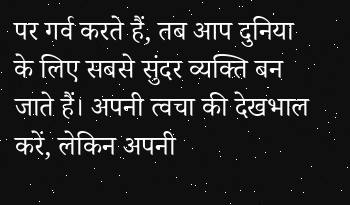पर गर्व करते हैं, तब आप दुनिया के लिए सबसे सुंदर व्यक्ति बन जाते हैं। अपनी त्वचा की देखभाल करें, लेकिन अपनी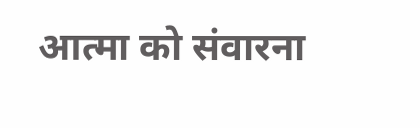आत्मा को संवारना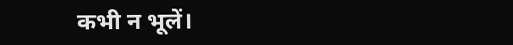कभी न भूलें।